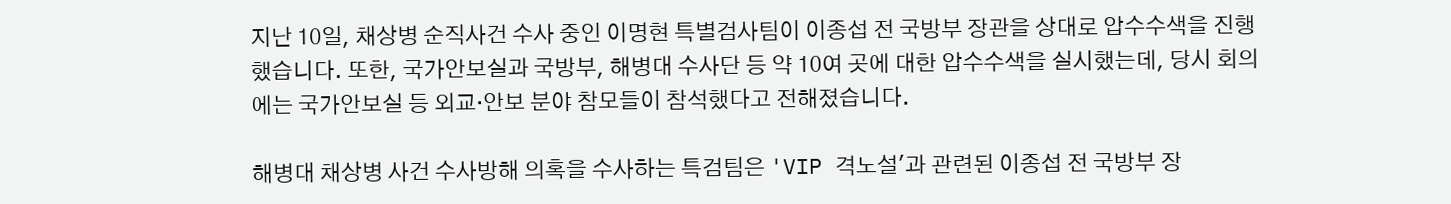지난 10일, 채상병 순직사건 수사 중인 이명현 특별검사팀이 이종섭 전 국방부 장관을 상대로 압수수색을 진행했습니다. 또한, 국가안보실과 국방부, 해병대 수사단 등 약 10여 곳에 대한 압수수색을 실시했는데, 당시 회의에는 국가안보실 등 외교·안보 분야 참모들이 참석했다고 전해졌습니다.

해병대 채상병 사건 수사방해 의혹을 수사하는 특검팀은 'VIP 격노설'과 관련된 이종섭 전 국방부 장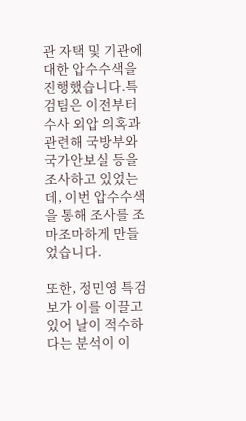관 자택 및 기관에 대한 압수수색을 진행했습니다.특검팀은 이전부터 수사 외압 의혹과 관련해 국방부와 국가안보실 등을 조사하고 있었는데, 이번 압수수색을 통해 조사를 조마조마하게 만들었습니다.

또한, 정민영 특검보가 이를 이끌고 있어 날이 적수하다는 분석이 이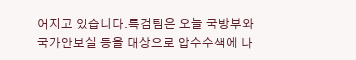어지고 있습니다.특검팀은 오늘 국방부와 국가안보실 등을 대상으로 압수수색에 나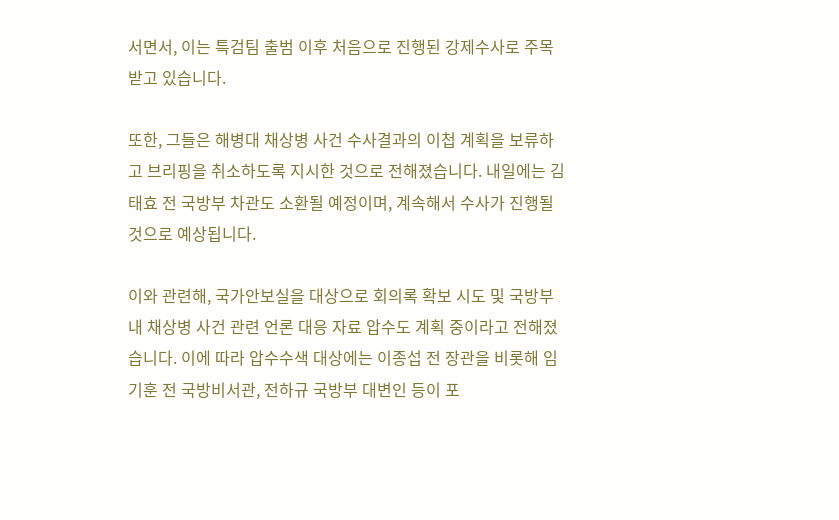서면서, 이는 특검팀 출범 이후 처음으로 진행된 강제수사로 주목받고 있습니다.

또한, 그들은 해병대 채상병 사건 수사결과의 이첩 계획을 보류하고 브리핑을 취소하도록 지시한 것으로 전해졌습니다. 내일에는 김태효 전 국방부 차관도 소환될 예정이며, 계속해서 수사가 진행될 것으로 예상됩니다.

이와 관련해, 국가안보실을 대상으로 회의록 확보 시도 및 국방부 내 채상병 사건 관련 언론 대응 자료 압수도 계획 중이라고 전해졌습니다. 이에 따라 압수수색 대상에는 이종섭 전 장관을 비롯해 임기훈 전 국방비서관, 전하규 국방부 대변인 등이 포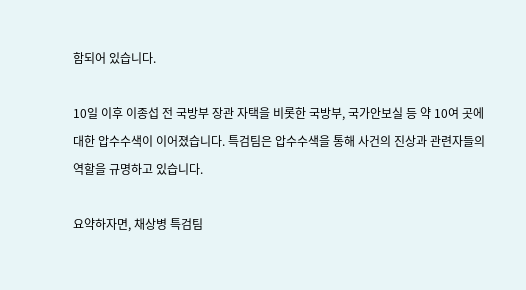함되어 있습니다.

10일 이후 이종섭 전 국방부 장관 자택을 비롯한 국방부, 국가안보실 등 약 10여 곳에 대한 압수수색이 이어졌습니다. 특검팀은 압수수색을 통해 사건의 진상과 관련자들의 역할을 규명하고 있습니다.

요약하자면, 채상병 특검팀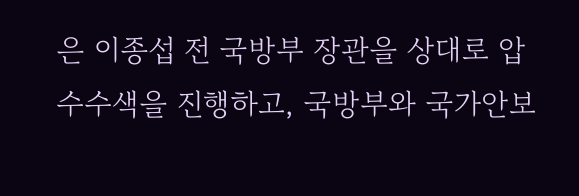은 이종섭 전 국방부 장관을 상대로 압수수색을 진행하고, 국방부와 국가안보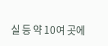실 등 약 10여 곳에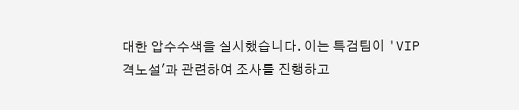대한 압수수색을 실시했습니다. 이는 특검팀이 'VIP 격노설'과 관련하여 조사를 진행하고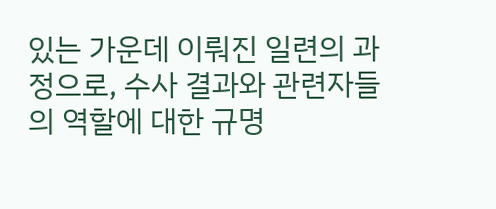있는 가운데 이뤄진 일련의 과정으로, 수사 결과와 관련자들의 역할에 대한 규명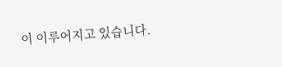이 이루어지고 있습니다.